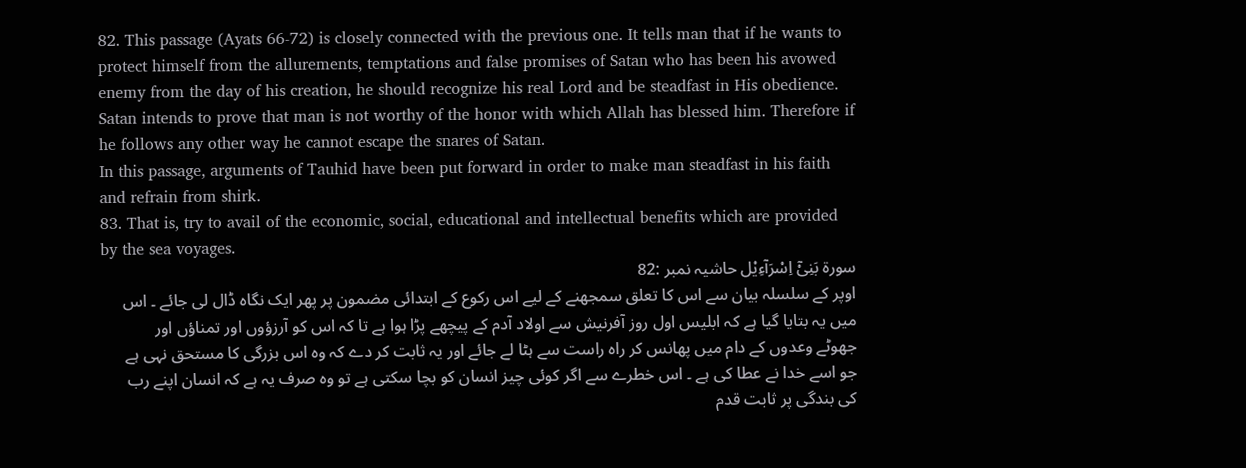82. This passage (Ayats 66-72) is closely connected with the previous one. It tells man that if he wants to protect himself from the allurements, temptations and false promises of Satan who has been his avowed enemy from the day of his creation, he should recognize his real Lord and be steadfast in His obedience. Satan intends to prove that man is not worthy of the honor with which Allah has blessed him. Therefore if he follows any other way he cannot escape the snares of Satan.
In this passage, arguments of Tauhid have been put forward in order to make man steadfast in his faith and refrain from shirk.
83. That is, try to avail of the economic, social, educational and intellectual benefits which are provided by the sea voyages.
سورة بَنِیْۤ اِسْرَآءِیْل حاشیہ نمبر :82
اوپر کے سلسلہ بیان سے اس کا تعلق سمجھنے کے لیے اس رکوع کے ابتدائی مضمون پر پھر ایک نگاہ ڈال لی جائے ۔ اس میں یہ بتایا گیا ہے کہ ابلیس اول روز آفرنیش سے اولاد آدم کے پیچھے پڑا ہوا ہے تا کہ اس کو آرزؤوں اور تمناؤں اور جھوٹے وعدوں کے دام میں پھانس کر راہ راست سے ہٹا لے جائے اور یہ ثابت کر دے کہ وہ اس بزرگی کا مستحق نہی ہے جو اسے خدا نے عطا کی ہے ۔ اس خطرے سے اگر کوئی چیز انسان کو بچا سکتی ہے تو وہ صرف یہ ہے کہ انسان اپنے رب کی بندگی پر ثابت قدم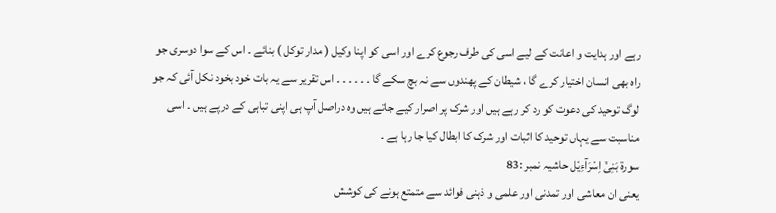رہے اور ہدایت و اعانت کے لیے اسی کی طرف رجوع کرے اور اسی کو اپنا وکیل ( مدار توکل ) بنائے ۔ اس کے سوا دوسری جو راہ بھی انسان اختیار کرے گا ، شیطان کے پھندوں سے نہ بچ سکے گا ۔ ۔ ۔ ۔ ۔ ۔ اس تقریر سے یہ بات خود بخود نکل آئی کہ جو لوگ توحید کی دعوت کو رد کر رہے ہیں اور شرک پر اصرار کیے جاتے ہیں وہ دراصل آپ ہی اپنی تباہی کے درپے ہیں ۔ اسی مناسبت سے یہاں توحید کا اثبات اور شرک کا ابطال کیا جا رہا ہے ۔
سورة بَنِیْۤ اِسْرَآءِیْل حاشیہ نمبر :83
یعنی ان معاشی اور تمدنی اور علمی و ذہنی فوائد سے متمتع ہونے کی کوشش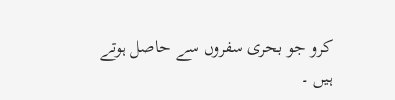کرو جو بحری سفروں سے حاصل ہوتے ہیں ۔